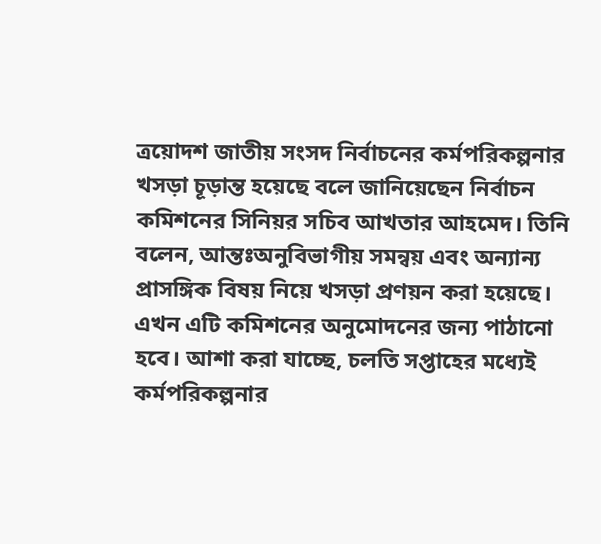ত্রয়োদশ জাতীয় সংসদ নির্বাচনের কর্মপরিকল্পনার খসড়া চূড়ান্ত হয়েছে বলে জানিয়েছেন নির্বাচন কমিশনের সিনিয়র সচিব আখতার আহমেদ। তিনি বলেন, আন্তঃঅনুবিভাগীয় সমন্বয় এবং অন্যান্য প্রাসঙ্গিক বিষয় নিয়ে খসড়া প্রণয়ন করা হয়েছে। এখন এটি কমিশনের অনুমোদনের জন্য পাঠানো হবে। আশা করা যাচ্ছে, চলতি সপ্তাহের মধ্যেই কর্মপরিকল্পনার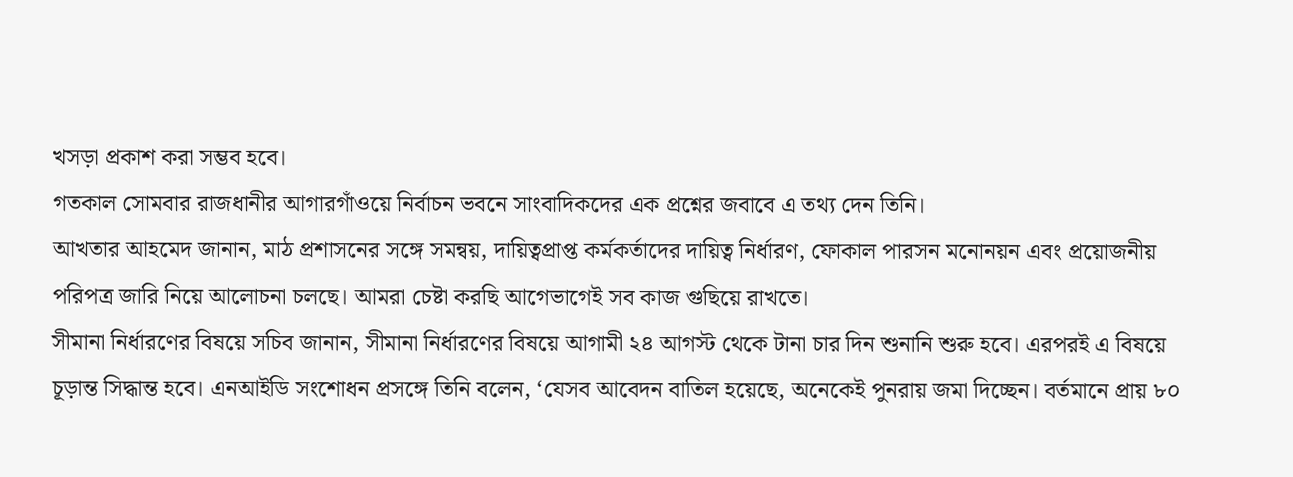খসড়া প্রকাশ করা সম্ভব হবে।
গতকাল সোমবার রাজধানীর আগারগাঁওয়ে নির্বাচন ভবনে সাংবাদিকদের এক প্রশ্নের জবাবে এ তথ্য দেন তিনি।
আখতার আহমেদ জানান, মাঠ প্রশাসনের সঙ্গে সমন্বয়, দায়িত্বপ্রাপ্ত কর্মকর্তাদের দায়িত্ব নির্ধারণ, ফোকাল পারসন মনোনয়ন এবং প্রয়োজনীয় পরিপত্র জারি নিয়ে আলোচনা চলছে। আমরা চেষ্টা করছি আগেভাগেই সব কাজ গুছিয়ে রাখতে।
সীমানা নির্ধারণের বিষয়ে সচিব জানান, সীমানা নির্ধারণের বিষয়ে আগামী ২৪ আগস্ট থেকে টানা চার দিন শুনানি শুরু হবে। এরপরই এ বিষয়ে চূড়ান্ত সিদ্ধান্ত হবে। এনআইডি সংশোধন প্রসঙ্গে তিনি বলেন, ‘যেসব আবেদন বাতিল হয়েছে, অনেকেই পুনরায় জমা দিচ্ছেন। বর্তমানে প্রায় ৮০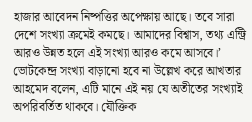হাজার আবেদন নিষ্পত্তির অপেক্ষায় আছে। তবে সারা দেশে সংখ্যা ক্রমেই কমছে। আমাদের বিশ্বাস, তথ্য এন্ট্রি আরও উন্নত হলে এই সংখ্যা আরও কমে আসবে।’
ভোটকেন্দ্র সংখ্যা বাড়ানো হবে না উল্লেখ করে আখতার আহমেদ বলেন, এটি মানে এই নয় যে অতীতের সংখ্যাই অপরিবর্তিত থাকবে। যৌক্তিক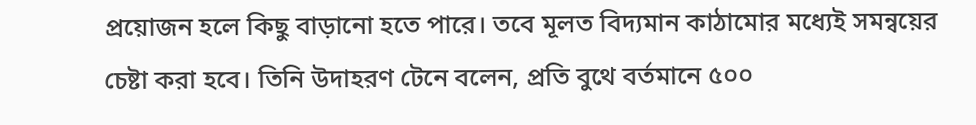প্রয়োজন হলে কিছু বাড়ানো হতে পারে। তবে মূলত বিদ্যমান কাঠামোর মধ্যেই সমন্বয়ের চেষ্টা করা হবে। তিনি উদাহরণ টেনে বলেন, প্রতি বুথে বর্তমানে ৫০০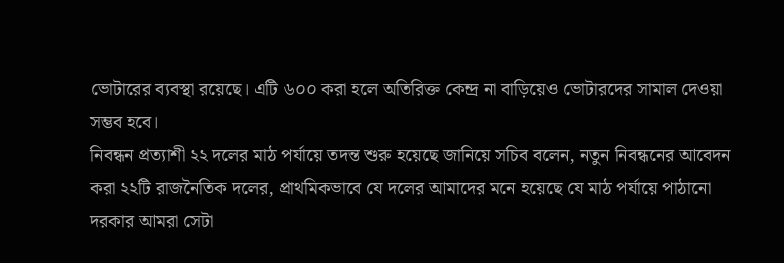ভোটারের ব্যবস্থা রয়েছে। এটি ৬০০ করা হলে অতিরিক্ত কেন্দ্র না বাড়িয়েও ভোটারদের সামাল দেওয়া সম্ভব হবে।
নিবন্ধন প্রত্যাশী ২২ দলের মাঠ পর্যায়ে তদন্ত শুরু হয়েছে জানিয়ে সচিব বলেন, নতুন নিবন্ধনের আবেদন করা ২২টি রাজনৈতিক দলের, প্রাথমিকভাবে যে দলের আমাদের মনে হয়েছে যে মাঠ পর্যায়ে পাঠানো দরকার আমরা সেটা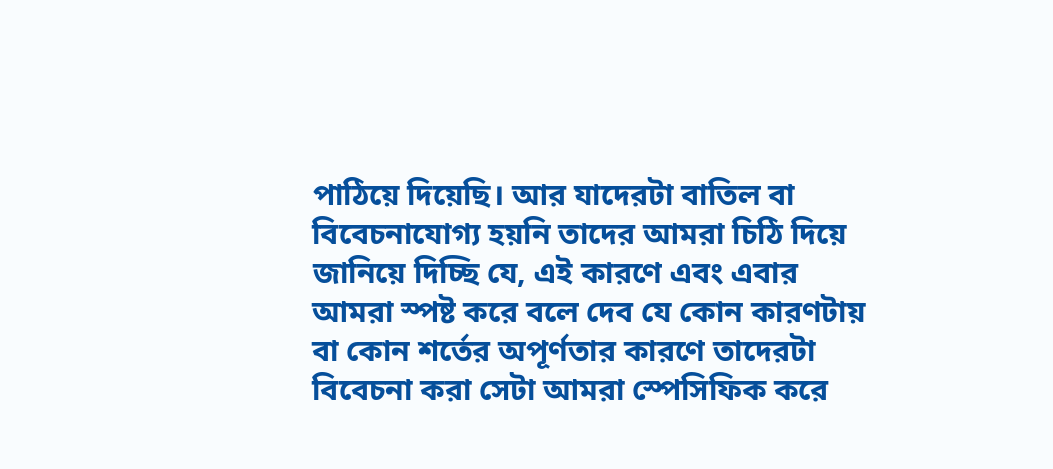পাঠিয়ে দিয়েছি। আর যাদেরটা বাতিল বা বিবেচনাযোগ্য হয়নি তাদের আমরা চিঠি দিয়ে জানিয়ে দিচ্ছি যে, এই কারণে এবং এবার আমরা স্পষ্ট করে বলে দেব যে কোন কারণটায় বা কোন শর্তের অপূর্ণতার কারণে তাদেরটা বিবেচনা করা সেটা আমরা স্পেসিফিক করে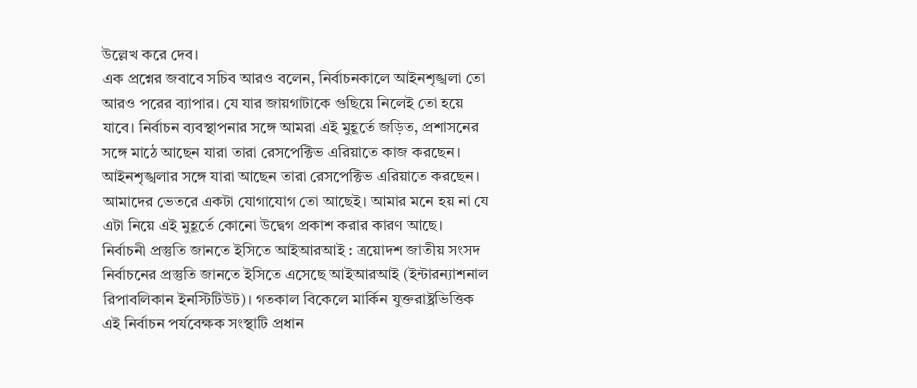উল্লেখ করে দেব।
এক প্রশ্নের জবাবে সচিব আরও বলেন, নির্বাচনকালে আইনশৃঙ্খলা তো আরও পরের ব্যাপার। যে যার জায়গাটাকে গুছিয়ে নিলেই তো হয়ে যাবে। নির্বাচন ব্যবস্থাপনার সঙ্গে আমরা এই মুহূর্তে জড়িত, প্রশাসনের সঙ্গে মাঠে আছেন যারা তারা রেসপেক্টিভ এরিয়াতে কাজ করছেন। আইনশৃঙ্খলার সঙ্গে যারা আছেন তারা রেসপেক্টিভ এরিয়াতে করছেন। আমাদের ভেতরে একটা যোগাযোগ তো আছেই। আমার মনে হয় না যে এটা নিয়ে এই মুহূর্তে কোনো উদ্বেগ প্রকাশ করার কারণ আছে।
নির্বাচনী প্রস্তুতি জানতে ইসিতে আইআরআই : ত্রয়োদশ জাতীয় সংসদ নির্বাচনের প্রস্তুতি জানতে ইসিতে এসেছে আইআরআই (ইন্টারন্যাশনাল রিপাবলিকান ইনস্টিটিউট)। গতকাল বিকেলে মার্কিন যুক্তরাষ্ট্রভিত্তিক এই নির্বাচন পর্যবেক্ষক সংস্থাটি প্রধান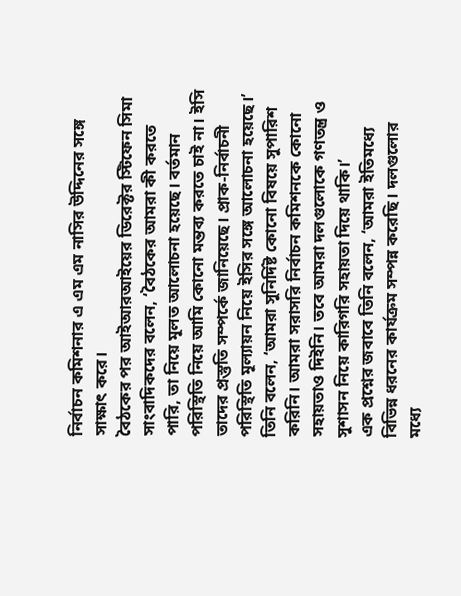নির্বাচন কমিশনার এ এম এম নাসির উদ্দিনের সঙ্গে সাক্ষাৎ করে।
বৈঠকের পর আইআরআইয়ের ডিরেক্টর স্টিফেন সিমা সাংবাদিকদের বলেন, ‘বৈঠকের আমরা কী করতে পারি, তা নিয়ে মূলত আলোচনা হয়েছে। বর্তমান পরিস্থিতি নিয়ে আমি কোনো মন্তব্য করতে চাই না। ইসি তাদের প্রস্তুতি সম্পর্কে জানিয়েছে। প্রাক-নির্বাচনী পরিস্থিতি মূল্যায়ন নিয়ে ইসির সঙ্গে আলোচনা হয়েছে।’ তিনি বলেন, ‘আমরা সুনির্দিষ্ট কোনো বিষয়ে সুপারিশ করিনি। আমরা সরাসরি নির্বাচন কমিশনকে কোনো সহায়তাও দিইনি। তবে আমরা দলগুলোকে গণতন্ত্র ও সুশাসন নিয়ে কারিগরি সহায়তা দিয়ে থাকি।’
এক প্রশ্নের জবাবে তিনি বলেন, ‘আমরা ইতিমধ্যে বিভিন্ন ধরনের কার্যক্রম সম্পন্ন করেছি। দলগুলোর মধ্যে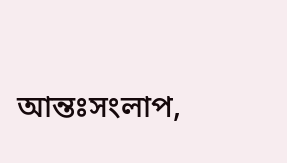আন্তঃসংলাপ,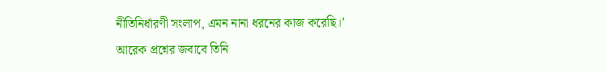নীতিনির্ধারণী সংলাপ, এমন নানা ধরনের কাজ করেছি।’
আরেক প্রশ্নের জবাবে তিনি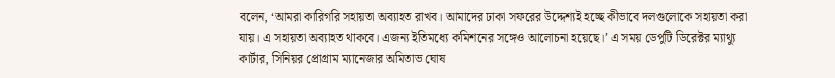বলেন, ‘আমরা কারিগরি সহায়তা অব্যাহত রাখব। আমাদের ঢাকা সফরের উদ্দেশ্যই হচ্ছে কীভাবে দলগুলোকে সহায়তা করা যায়। এ সহায়তা অব্যাহত থাকবে। এজন্য ইতিমধ্যে কমিশনের সঙ্গেও আলোচনা হয়েছে।’ এ সময় ডেপুটি ডিরেক্টর ম্যাথ্যু কার্টার, সিনিয়র প্রোগ্রাম ম্যানেজার অমিতাভ ঘোষ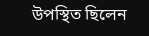উপস্থিত ছিলেন